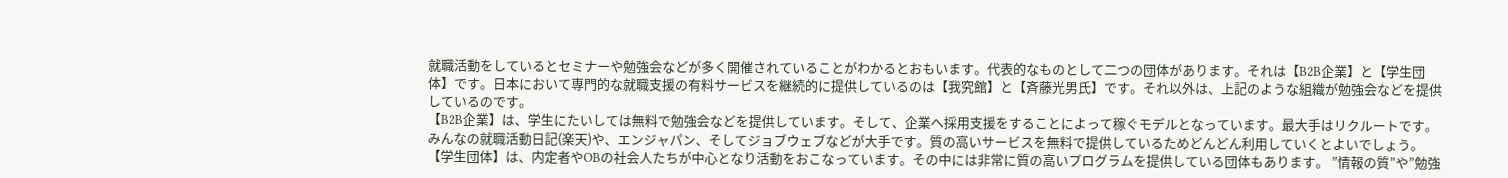就職活動をしているとセミナーや勉強会などが多く開催されていることがわかるとおもいます。代表的なものとして二つの団体があります。それは【B2B企業】と【学生団体】です。日本において専門的な就職支援の有料サービスを継続的に提供しているのは【我究館】と【斉藤光男氏】です。それ以外は、上記のような組織が勉強会などを提供しているのです。
【B2B企業】は、学生にたいしては無料で勉強会などを提供しています。そして、企業へ採用支援をすることによって稼ぐモデルとなっています。最大手はリクルートです。みんなの就職活動日記(楽天)や、エンジャパン、そしてジョブウェブなどが大手です。質の高いサービスを無料で提供しているためどんどん利用していくとよいでしょう。
【学生団体】は、内定者やOBの社会人たちが中心となり活動をおこなっています。その中には非常に質の高いプログラムを提供している団体もあります。 ”情報の質”や”勉強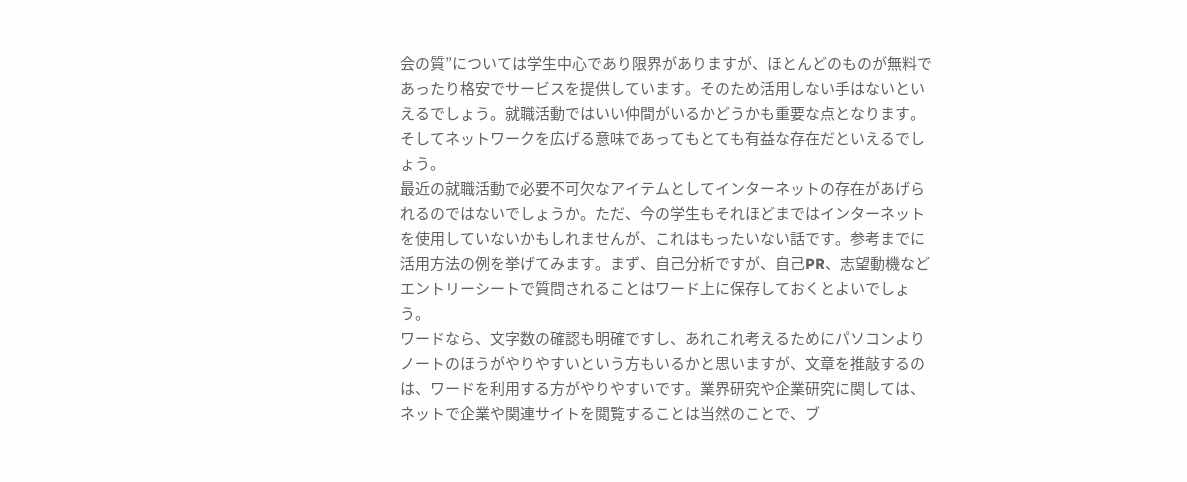会の質”については学生中心であり限界がありますが、ほとんどのものが無料であったり格安でサービスを提供しています。そのため活用しない手はないといえるでしょう。就職活動ではいい仲間がいるかどうかも重要な点となります。そしてネットワークを広げる意味であってもとても有益な存在だといえるでしょう。
最近の就職活動で必要不可欠なアイテムとしてインターネットの存在があげられるのではないでしょうか。ただ、今の学生もそれほどまではインターネットを使用していないかもしれませんが、これはもったいない話です。参考までに活用方法の例を挙げてみます。まず、自己分析ですが、自己PR、志望動機などエントリーシートで質問されることはワード上に保存しておくとよいでしょう。
ワードなら、文字数の確認も明確ですし、あれこれ考えるためにパソコンよりノートのほうがやりやすいという方もいるかと思いますが、文章を推敲するのは、ワードを利用する方がやりやすいです。業界研究や企業研究に関しては、ネットで企業や関連サイトを閲覧することは当然のことで、ブ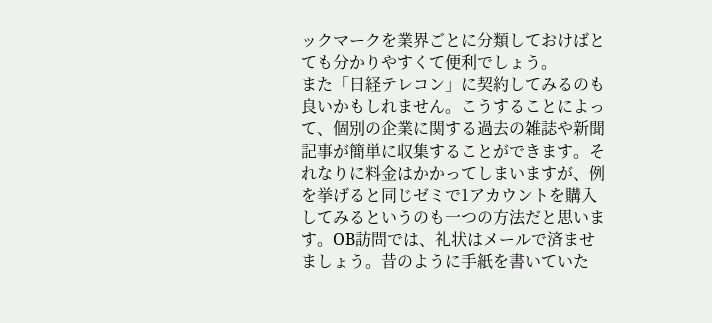ックマークを業界ごとに分類しておけばとても分かりやすくて便利でしょう。
また「日経テレコン」に契約してみるのも良いかもしれません。こうすることによって、個別の企業に関する過去の雑誌や新聞記事が簡単に収集することができます。それなりに料金はかかってしまいますが、例を挙げると同じゼミで1アカウントを購入してみるというのも一つの方法だと思います。OB訪問では、礼状はメールで済ませましょう。昔のように手紙を書いていた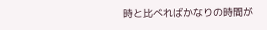時と比べればかなりの時間が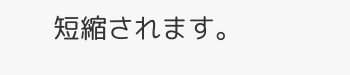短縮されます。